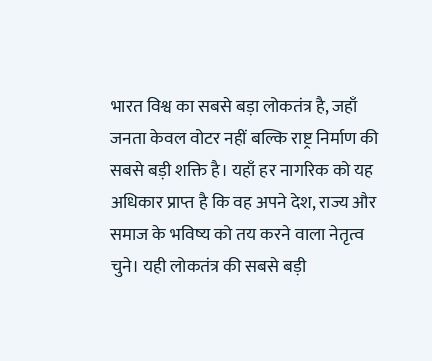भारत विश्व का सबसे बड़ा लोकतंत्र है, जहाँ जनता केवल वोटर नहीं बल्कि राष्ट्र निर्माण की सबसे बड़ी शक्ति है। यहाँ हर नागरिक को यह अधिकार प्राप्त है कि वह अपने देश, राज्य और समाज के भविष्य को तय करने वाला नेतृत्व चुने। यही लोकतंत्र की सबसे बड़ी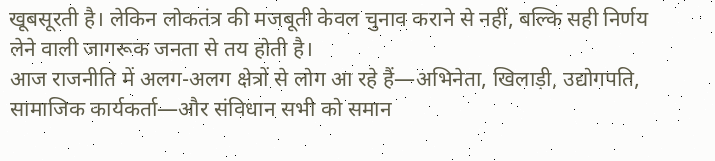खूबसूरती है। लेकिन लोकतंत्र की मजबूती केवल चुनाव कराने से नहीं, बल्कि सही निर्णय लेने वाली जागरूक जनता से तय होती है।
आज राजनीति में अलग-अलग क्षेत्रों से लोग आ रहे हैं—अभिनेता, खिलाड़ी, उद्योगपति, सामाजिक कार्यकर्ता—और संविधान सभी को समान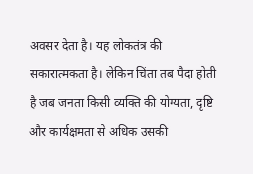अवसर देता है। यह लोकतंत्र की सकारात्मकता है। लेकिन चिंता तब पैदा होती है जब जनता किसी व्यक्ति की योग्यता, दृष्टि और कार्यक्षमता से अधिक उसकी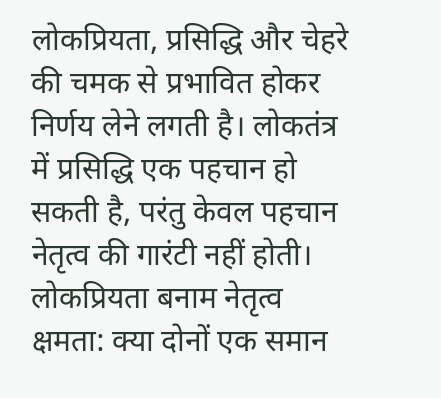लोकप्रियता, प्रसिद्धि और चेहरे की चमक से प्रभावित होकर निर्णय लेने लगती है। लोकतंत्र में प्रसिद्धि एक पहचान हो सकती है, परंतु केवल पहचान नेतृत्व की गारंटी नहीं होती।
लोकप्रियता बनाम नेतृत्व क्षमता: क्या दोनों एक समान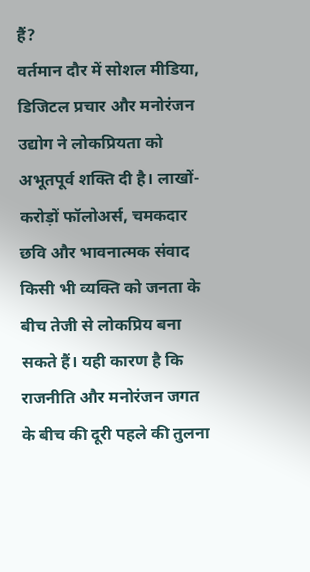हैं?
वर्तमान दौर में सोशल मीडिया, डिजिटल प्रचार और मनोरंजन उद्योग ने लोकप्रियता को अभूतपूर्व शक्ति दी है। लाखों-करोड़ों फॉलोअर्स, चमकदार छवि और भावनात्मक संवाद किसी भी व्यक्ति को जनता के बीच तेजी से लोकप्रिय बना सकते हैं। यही कारण है कि राजनीति और मनोरंजन जगत के बीच की दूरी पहले की तुलना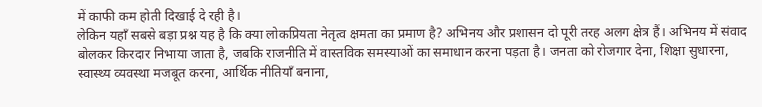में काफी कम होती दिखाई दे रही है।
लेकिन यहाँ सबसे बड़ा प्रश्न यह है कि क्या लोकप्रियता नेतृत्व क्षमता का प्रमाण है? अभिनय और प्रशासन दो पूरी तरह अलग क्षेत्र हैं। अभिनय में संवाद बोलकर किरदार निभाया जाता है, जबकि राजनीति में वास्तविक समस्याओं का समाधान करना पड़ता है। जनता को रोजगार देना, शिक्षा सुधारना, स्वास्थ्य व्यवस्था मजबूत करना, आर्थिक नीतियाँ बनाना,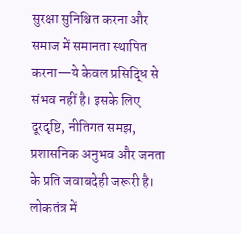सुरक्षा सुनिश्चित करना और समाज में समानता स्थापित करना—ये केवल प्रसिद्धि से संभव नहीं है। इसके लिए दूरदृष्टि, नीतिगत समझ, प्रशासनिक अनुभव और जनता के प्रति जवाबदेही जरूरी है।
लोकतंत्र में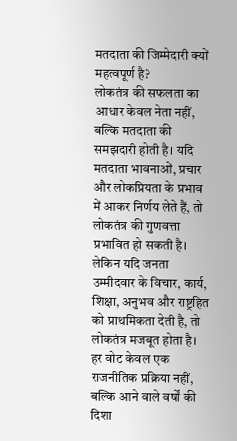मतदाता की जिम्मेदारी क्यों महत्वपूर्ण है?
लोकतंत्र की सफलता का आधार केवल नेता नहीं, बल्कि मतदाता की समझदारी होती है। यदि मतदाता भावनाओं, प्रचार और लोकप्रियता के प्रभाव में आकर निर्णय लेते हैं, तो लोकतंत्र की गुणवत्ता प्रभावित हो सकती है। लेकिन यदि जनता उम्मीदवार के विचार, कार्य, शिक्षा, अनुभव और राष्ट्रहित को प्राथमिकता देती है, तो लोकतंत्र मजबूत होता है।
हर वोट केवल एक राजनीतिक प्रक्रिया नहीं, बल्कि आने वाले वर्षों की दिशा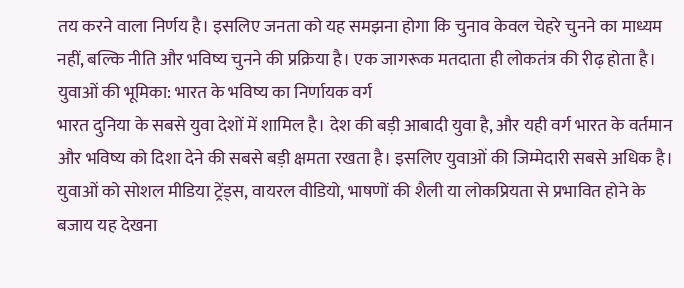तय करने वाला निर्णय है। इसलिए जनता को यह समझना होगा कि चुनाव केवल चेहरे चुनने का माध्यम नहीं, बल्कि नीति और भविष्य चुनने की प्रक्रिया है। एक जागरूक मतदाता ही लोकतंत्र की रीढ़ होता है।
युवाओं की भूमिका: भारत के भविष्य का निर्णायक वर्ग
भारत दुनिया के सबसे युवा देशों में शामिल है। देश की बड़ी आबादी युवा है, और यही वर्ग भारत के वर्तमान और भविष्य को दिशा देने की सबसे बड़ी क्षमता रखता है। इसलिए युवाओं की जिम्मेदारी सबसे अधिक है।
युवाओं को सोशल मीडिया ट्रेंड्स, वायरल वीडियो, भाषणों की शैली या लोकप्रियता से प्रभावित होने के बजाय यह देखना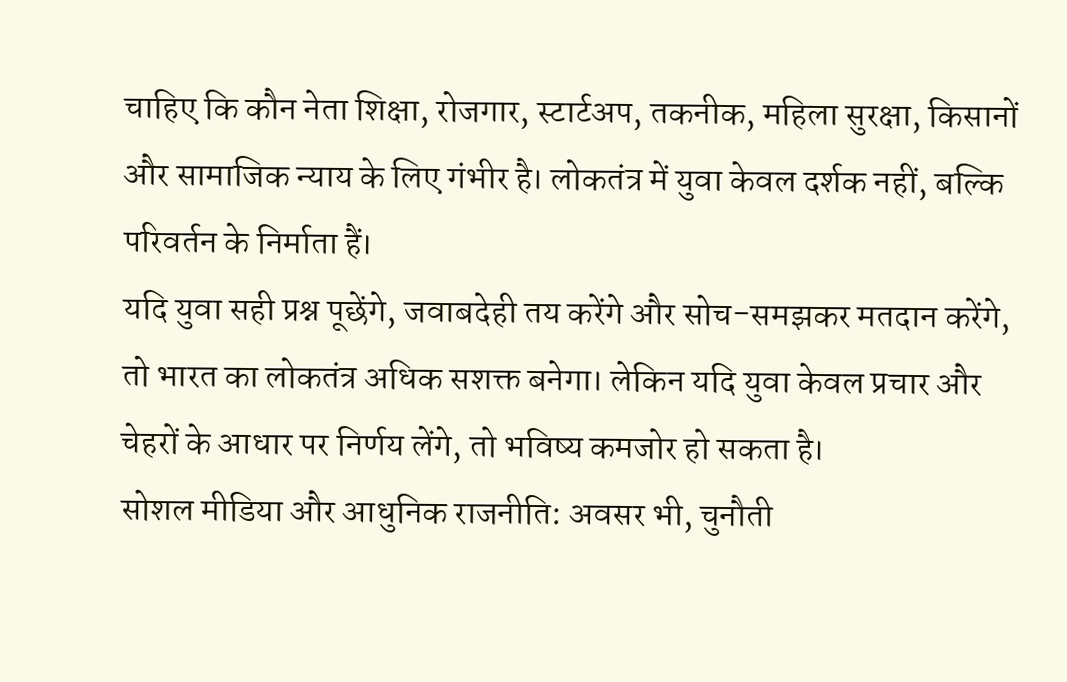चाहिए कि कौन नेता शिक्षा, रोजगार, स्टार्टअप, तकनीक, महिला सुरक्षा, किसानों और सामाजिक न्याय के लिए गंभीर है। लोकतंत्र में युवा केवल दर्शक नहीं, बल्कि परिवर्तन के निर्माता हैं।
यदि युवा सही प्रश्न पूछेंगे, जवाबदेही तय करेंगे और सोच-समझकर मतदान करेंगे, तो भारत का लोकतंत्र अधिक सशक्त बनेगा। लेकिन यदि युवा केवल प्रचार और चेहरों के आधार पर निर्णय लेंगे, तो भविष्य कमजोर हो सकता है।
सोशल मीडिया और आधुनिक राजनीति: अवसर भी, चुनौती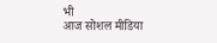भी
आज सोशल मीडिया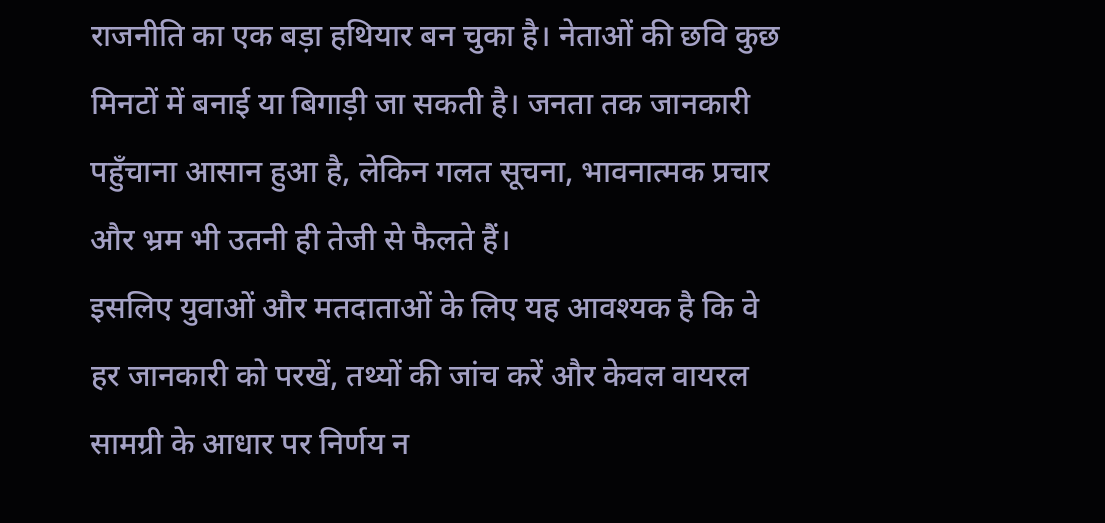राजनीति का एक बड़ा हथियार बन चुका है। नेताओं की छवि कुछ मिनटों में बनाई या बिगाड़ी जा सकती है। जनता तक जानकारी पहुँचाना आसान हुआ है, लेकिन गलत सूचना, भावनात्मक प्रचार और भ्रम भी उतनी ही तेजी से फैलते हैं।
इसलिए युवाओं और मतदाताओं के लिए यह आवश्यक है कि वे हर जानकारी को परखें, तथ्यों की जांच करें और केवल वायरल सामग्री के आधार पर निर्णय न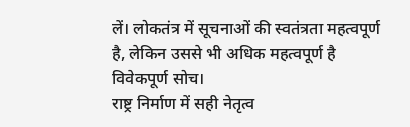लें। लोकतंत्र में सूचनाओं की स्वतंत्रता महत्वपूर्ण है, लेकिन उससे भी अधिक महत्वपूर्ण है विवेकपूर्ण सोच।
राष्ट्र निर्माण में सही नेतृत्व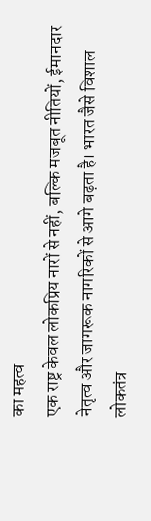का महत्व
एक राष्ट्र केवल लोकप्रिय नारों से नहीं, बल्कि मजबूत नीतियों, ईमानदार नेतृत्व और जागरूक नागरिकों से आगे बढ़ता है। भारत जैसे विशाल लोकतंत्र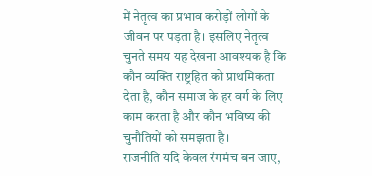में नेतृत्व का प्रभाव करोड़ों लोगों के जीवन पर पड़ता है। इसलिए नेतृत्व चुनते समय यह देखना आवश्यक है कि कौन व्यक्ति राष्ट्रहित को प्राथमिकता देता है, कौन समाज के हर वर्ग के लिए काम करता है और कौन भविष्य की चुनौतियों को समझता है।
राजनीति यदि केवल रंगमंच बन जाए,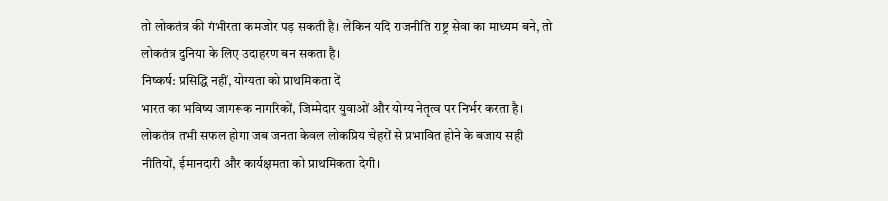तो लोकतंत्र की गंभीरता कमजोर पड़ सकती है। लेकिन यदि राजनीति राष्ट्र सेवा का माध्यम बने, तो लोकतंत्र दुनिया के लिए उदाहरण बन सकता है।
निष्कर्ष: प्रसिद्धि नहीं, योग्यता को प्राथमिकता दें
भारत का भविष्य जागरूक नागरिकों, जिम्मेदार युवाओं और योग्य नेतृत्व पर निर्भर करता है। लोकतंत्र तभी सफल होगा जब जनता केवल लोकप्रिय चेहरों से प्रभावित होने के बजाय सही नीतियों, ईमानदारी और कार्यक्षमता को प्राथमिकता देगी।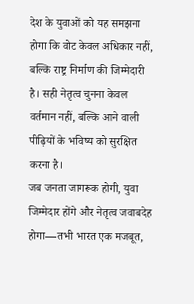देश के युवाओं को यह समझना होगा कि वोट केवल अधिकार नहीं, बल्कि राष्ट्र निर्माण की जिम्मेदारी है। सही नेतृत्व चुनना केवल वर्तमान नहीं, बल्कि आने वाली पीढ़ियों के भविष्य को सुरक्षित करना है।
जब जनता जागरूक होगी, युवा जिम्मेदार होंगे और नेतृत्व जवाबदेह होगा—तभी भारत एक मजबूत,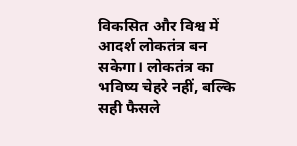विकसित और विश्व में आदर्श लोकतंत्र बन सकेगा। लोकतंत्र का भविष्य चेहरे नहीं, बल्कि सही फैसले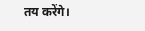तय करेंगे।